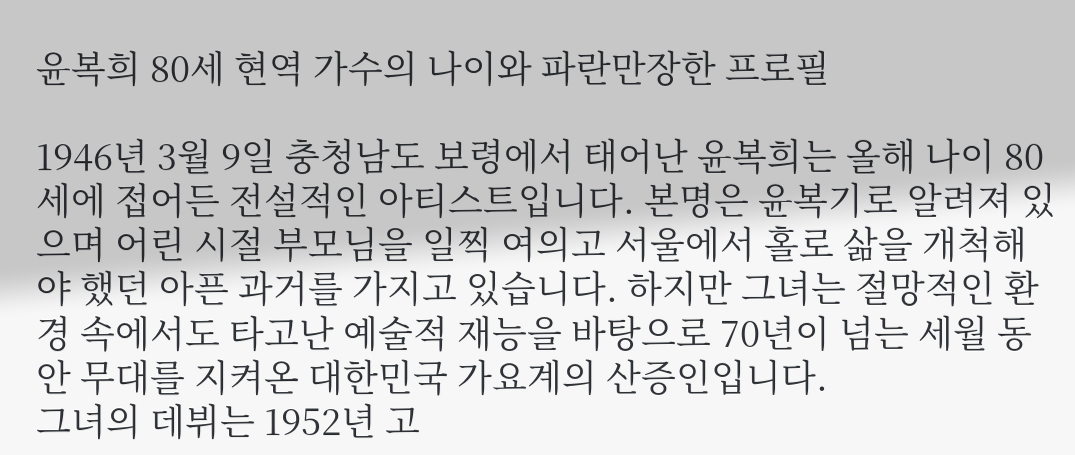윤복희 80세 현역 가수의 나이와 파란만장한 프로필

1946년 3월 9일 충청남도 보령에서 태어난 윤복희는 올해 나이 80세에 접어든 전설적인 아티스트입니다. 본명은 윤복기로 알려져 있으며 어린 시절 부모님을 일찍 여의고 서울에서 홀로 삶을 개척해야 했던 아픈 과거를 가지고 있습니다. 하지만 그녀는 절망적인 환경 속에서도 타고난 예술적 재능을 바탕으로 70년이 넘는 세월 동안 무대를 지켜온 대한민국 가요계의 산증인입니다.
그녀의 데뷔는 1952년 고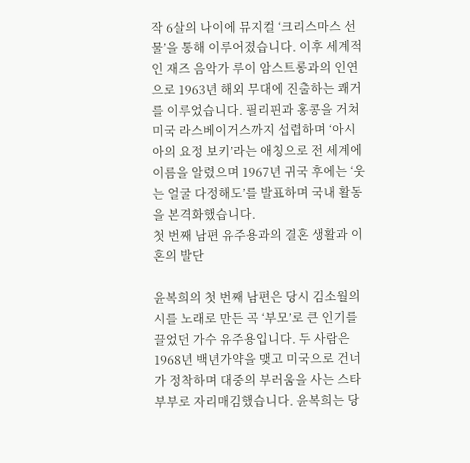작 6살의 나이에 뮤지컬 ‘크리스마스 선물’을 통해 이루어졌습니다. 이후 세계적인 재즈 음악가 루이 암스트롱과의 인연으로 1963년 해외 무대에 진출하는 쾌거를 이루었습니다. 필리핀과 홍콩을 거쳐 미국 라스베이거스까지 섭렵하며 ‘아시아의 요정 보키’라는 애칭으로 전 세계에 이름을 알렸으며 1967년 귀국 후에는 ‘웃는 얼굴 다정해도’를 발표하며 국내 활동을 본격화했습니다.
첫 번째 남편 유주용과의 결혼 생활과 이혼의 발단

윤복희의 첫 번째 남편은 당시 김소월의 시를 노래로 만든 곡 ‘부모’로 큰 인기를 끌었던 가수 유주용입니다. 두 사람은 1968년 백년가약을 맺고 미국으로 건너가 정착하며 대중의 부러움을 사는 스타 부부로 자리매김했습니다. 윤복희는 당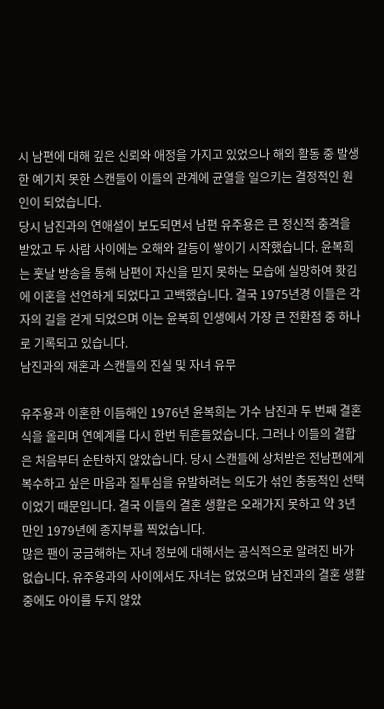시 남편에 대해 깊은 신뢰와 애정을 가지고 있었으나 해외 활동 중 발생한 예기치 못한 스캔들이 이들의 관계에 균열을 일으키는 결정적인 원인이 되었습니다.
당시 남진과의 연애설이 보도되면서 남편 유주용은 큰 정신적 충격을 받았고 두 사람 사이에는 오해와 갈등이 쌓이기 시작했습니다. 윤복희는 훗날 방송을 통해 남편이 자신을 믿지 못하는 모습에 실망하여 홧김에 이혼을 선언하게 되었다고 고백했습니다. 결국 1975년경 이들은 각자의 길을 걷게 되었으며 이는 윤복희 인생에서 가장 큰 전환점 중 하나로 기록되고 있습니다.
남진과의 재혼과 스캔들의 진실 및 자녀 유무

유주용과 이혼한 이듬해인 1976년 윤복희는 가수 남진과 두 번째 결혼식을 올리며 연예계를 다시 한번 뒤흔들었습니다. 그러나 이들의 결합은 처음부터 순탄하지 않았습니다. 당시 스캔들에 상처받은 전남편에게 복수하고 싶은 마음과 질투심을 유발하려는 의도가 섞인 충동적인 선택이었기 때문입니다. 결국 이들의 결혼 생활은 오래가지 못하고 약 3년 만인 1979년에 종지부를 찍었습니다.
많은 팬이 궁금해하는 자녀 정보에 대해서는 공식적으로 알려진 바가 없습니다. 유주용과의 사이에서도 자녀는 없었으며 남진과의 결혼 생활 중에도 아이를 두지 않았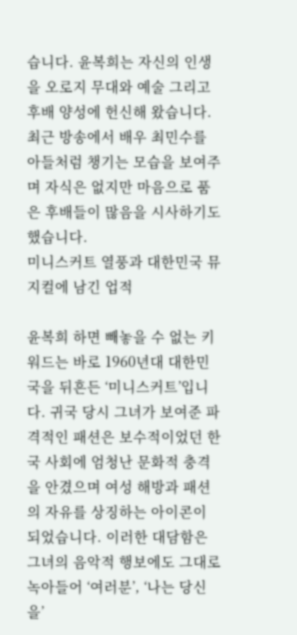습니다. 윤복희는 자신의 인생을 오로지 무대와 예술 그리고 후배 양성에 헌신해 왔습니다. 최근 방송에서 배우 최민수를 아들처럼 챙기는 모습을 보여주며 자식은 없지만 마음으로 품은 후배들이 많음을 시사하기도 했습니다.
미니스커트 열풍과 대한민국 뮤지컬에 남긴 업적

윤복희 하면 빼놓을 수 없는 키워드는 바로 1960년대 대한민국을 뒤흔든 ‘미니스커트’입니다. 귀국 당시 그녀가 보여준 파격적인 패션은 보수적이었던 한국 사회에 엄청난 문화적 충격을 안겼으며 여성 해방과 패션의 자유를 상징하는 아이콘이 되었습니다. 이러한 대담함은 그녀의 음악적 행보에도 그대로 녹아들어 ‘여러분’, ‘나는 당신을’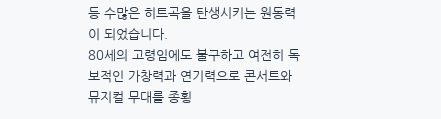등 수많은 히트곡을 탄생시키는 원동력이 되었습니다.
80세의 고령임에도 불구하고 여전히 독보적인 가창력과 연기력으로 콘서트와 뮤지컬 무대를 종횡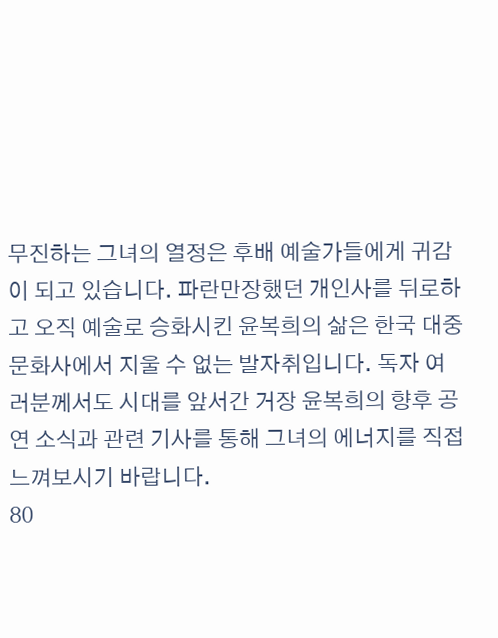무진하는 그녀의 열정은 후배 예술가들에게 귀감이 되고 있습니다. 파란만장했던 개인사를 뒤로하고 오직 예술로 승화시킨 윤복희의 삶은 한국 대중문화사에서 지울 수 없는 발자취입니다. 독자 여러분께서도 시대를 앞서간 거장 윤복희의 향후 공연 소식과 관련 기사를 통해 그녀의 에너지를 직접 느껴보시기 바랍니다.
80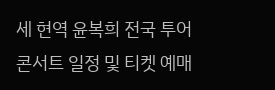세 현역 윤복희 전국 투어 콘서트 일정 및 티켓 예매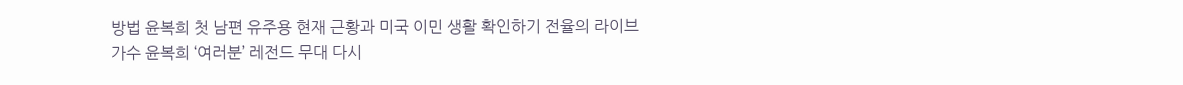방법 윤복희 첫 남편 유주용 현재 근황과 미국 이민 생활 확인하기 전율의 라이브 가수 윤복희 ‘여러분’ 레전드 무대 다시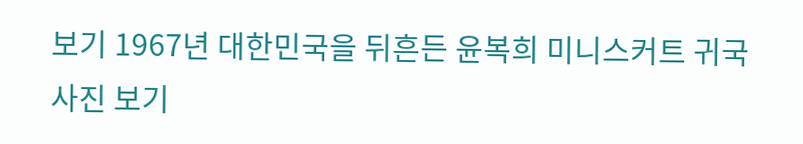보기 1967년 대한민국을 뒤흔든 윤복희 미니스커트 귀국 사진 보기